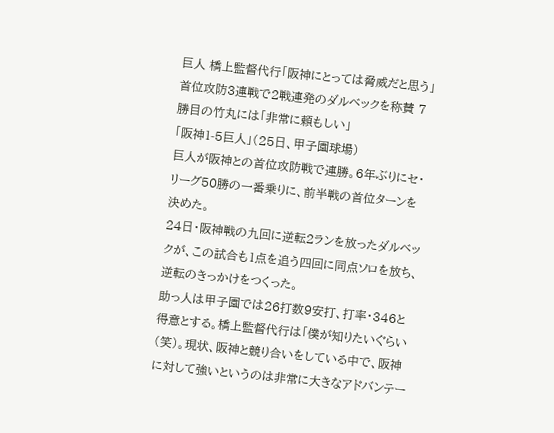巨人 橋上監督代行「阪神にとっては脅威だと思う」首位攻防3連戦で2戦連発のダルベックを称賛 7勝目の竹丸には「非常に頼もしい」
「阪神1-5巨人」(25日、甲子園球場)
巨人が阪神との首位攻防戦で連勝。6年ぶりにセ・リーグ50勝の一番乗りに、前半戦の首位ターンを決めた。
24日・阪神戦の九回に逆転2ランを放ったダルベックが、この試合も1点を追う四回に同点ソロを放ち、逆転のきっかけをつくった。
助っ人は甲子園では26打数9安打、打率・346と得意とする。橋上監督代行は「僕が知りたいぐらい(笑)。現状、阪神と競り合いをしている中で、阪神に対して強いというのは非常に大きなアドバンテー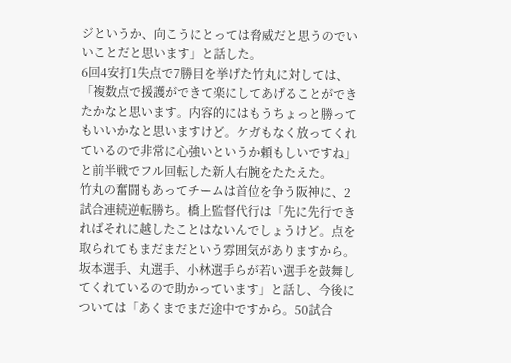ジというか、向こうにとっては脅威だと思うのでいいことだと思います」と話した。
6回4安打1失点で7勝目を挙げた竹丸に対しては、「複数点で援護ができて楽にしてあげることができたかなと思います。内容的にはもうちょっと勝ってもいいかなと思いますけど。ケガもなく放ってくれているので非常に心強いというか頼もしいですね」と前半戦でフル回転した新人右腕をたたえた。
竹丸の奮闘もあってチームは首位を争う阪神に、2試合連続逆転勝ち。橋上監督代行は「先に先行できればそれに越したことはないんでしょうけど。点を取られてもまだまだという雰囲気がありますから。坂本選手、丸選手、小林選手らが若い選手を鼓舞してくれているので助かっています」と話し、今後については「あくまでまだ途中ですから。50試合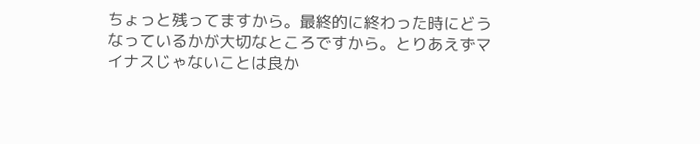ちょっと残ってますから。最終的に終わった時にどうなっているかが大切なところですから。とりあえずマイナスじゃないことは良か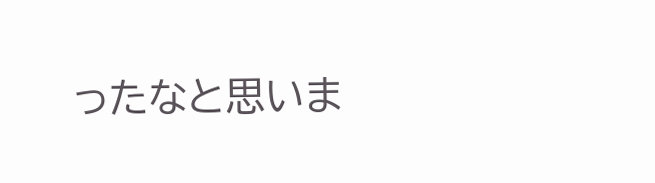ったなと思いま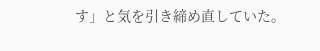す」と気を引き締め直していた。